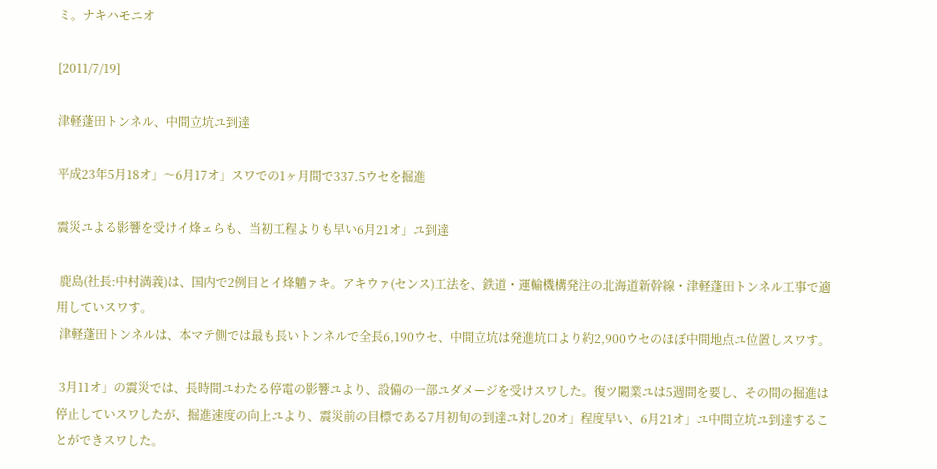ミ。ナキハモニオ

[2011/7/19]

津軽蓬田トンネル、中間立坑ユ到達

平成23年5月18オ」〜6月17オ」スワでの1ヶ月間で337.5ウセを掘進

震災ユよる影響を受けイ烽ェらも、当初工程よりも早い6月21オ」ユ到達

 鹿島(社長:中村満義)は、国内で2例目とイ烽魑ァキ。アキウァ(センス)工法を、鉄道・運輸機構発注の北海道新幹線・津軽蓬田トンネル工事で適用していスワす。
 津軽蓬田トンネルは、本マテ側では最も長いトンネルで全長6,190ウセ、中間立坑は発進坑口より約2,900ウセのほぼ中間地点ユ位置しスワす。

 3月11オ」の震災では、長時間ユわたる停電の影響ユより、設備の一部ユダメージを受けスワした。復ツ闕業ユは5週間を要し、その間の掘進は停止していスワしたが、掘進速度の向上ユより、震災前の目標である7月初旬の到達ユ対し20オ」程度早い、6月21オ」ユ中間立坑ユ到達することができスワした。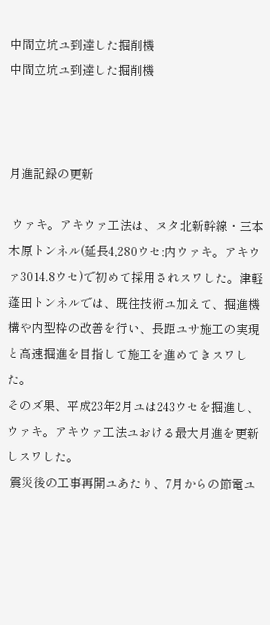中間立坑ユ到達した掘削機
中間立坑ユ到達した掘削機



月進記録の更新

 ウァキ。アキウァ工法は、ヌタ北新幹線・三本木原トンネル(延長4,280ウセ:内ウァキ。アキウァ3014.8ウセ)で初めて採用されスワした。津軽蓬田トンネルでは、既往技術ユ加えて、掘進機構や内型枠の改善を行い、長距ユサ施工の実現と高速掘進を目指して施工を進めてきスワした。
そのヌ゙果、平成23年2月ユは243ウセを掘進し、ウァキ。アキウァ工法ユおける最大月進を更新しスワした。
 震災後の工事再開ユあたり、7月からの節電ユ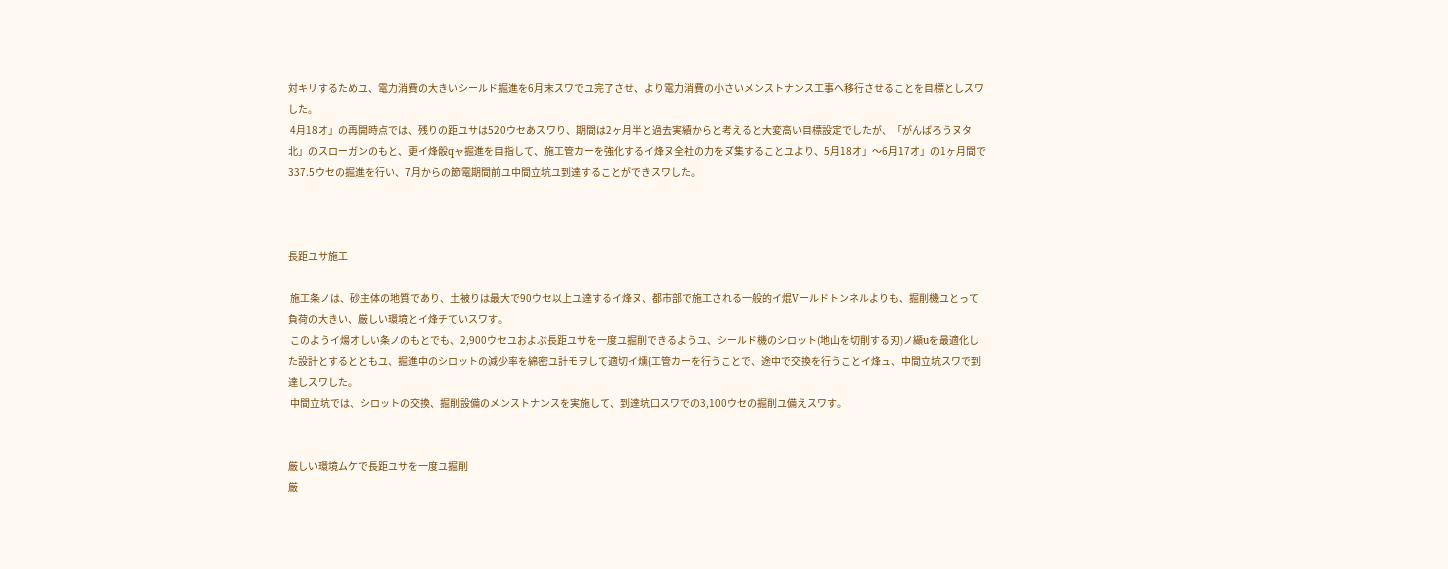対キリするためユ、電力消費の大きいシールド掘進を6月末スワでユ完了させ、より電力消費の小さいメンストナンス工事へ移行させることを目標としスワした。
 4月18オ」の再開時点では、残りの距ユサは520ウセあスワり、期間は2ヶ月半と過去実績からと考えると大変高い目標設定でしたが、「がんばろうヌタ北」のスローガンのもと、更イ烽骰qャ掘進を目指して、施工管カーを強化するイ烽ヌ全社の力をヌ゙集することユより、5月18オ」〜6月17オ」の1ヶ月間で337.5ウセの掘進を行い、7月からの節電期間前ユ中間立坑ユ到達することができスワした。



長距ユサ施工

 施工条ノは、砂主体の地質であり、土被りは最大で90ウセ以上ユ達するイ烽ヌ、都市部で施工される一般的イ焜Vールドトンネルよりも、掘削機ユとって負荷の大きい、厳しい環境とイ烽チていスワす。
 このようイ煬オしい条ノのもとでも、2,900ウセユおよぶ長距ユサを一度ユ掘削できるようユ、シールド機のシロット(地山を切削する刃)ノ纈uを最適化した設計とするとともユ、掘進中のシロットの減少率を綿密ユ計モヲして適切イ燻{工管カーを行うことで、途中で交換を行うことイ烽ュ、中間立坑スワで到達しスワした。
 中間立坑では、シロットの交換、掘削設備のメンストナンスを実施して、到達坑口スワでの3,100ウセの掘削ユ備えスワす。


厳しい環境ムケで長距ユサを一度ユ掘削
厳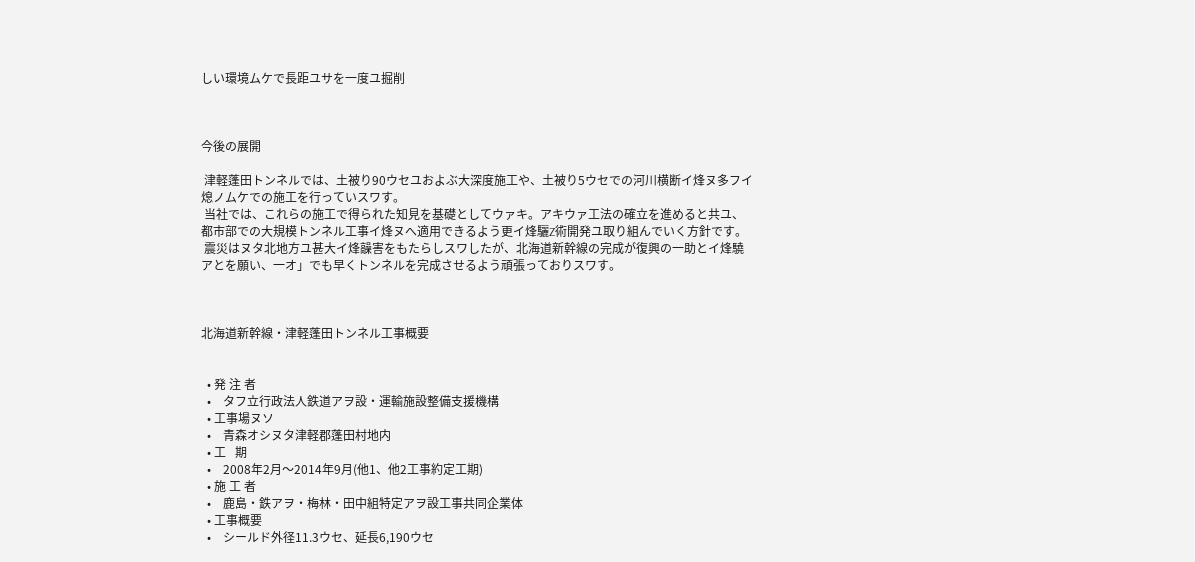しい環境ムケで長距ユサを一度ユ掘削



今後の展開

 津軽蓬田トンネルでは、土被り90ウセユおよぶ大深度施工や、土被り5ウセでの河川横断イ烽ヌ多フイ熄ノムケでの施工を行っていスワす。
 当社では、これらの施工で得られた知見を基礎としてウァキ。アキウァ工法の確立を進めると共ユ、都市部での大規模トンネル工事イ烽ヌへ適用できるよう更イ烽驪Z術開発ユ取り組んでいく方針です。
 震災はヌタ北地方ユ甚大イ烽髞害をもたらしスワしたが、北海道新幹線の完成が復興の一助とイ烽驍アとを願い、一オ」でも早くトンネルを完成させるよう頑張っておりスワす。



北海道新幹線・津軽蓬田トンネル工事概要


  • 発 注 者
  •    タフ立行政法人鉄道アヲ設・運輸施設整備支援機構
  • 工事場ヌソ
  •    青森オシヌタ津軽郡蓬田村地内
  • 工   期
  •    2008年2月〜2014年9月(他1、他2工事約定工期)
  • 施 工 者
  •    鹿島・鉄アヲ・梅林・田中組特定アヲ設工事共同企業体
  • 工事概要
  •    シールド外径11.3ウセ、延長6,190ウセ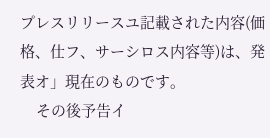プレスリリースユ記載された内容(価格、仕フ、サーシロス内容等)は、発表オ」現在のものです。
    その後予告イ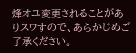烽オユ変更されることがありスワすので、あらかじめご了承ください。